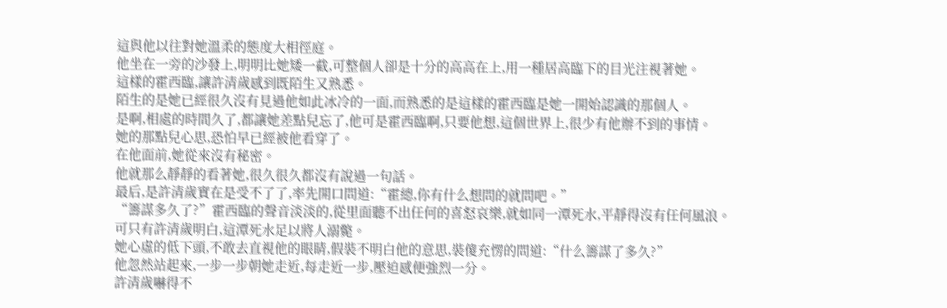這與他以往對她溫柔的態度大相徑庭。
他坐在一旁的沙發上,明明比她矮一截,可整個人卻是十分的高高在上,用一種居高臨下的目光注視著她。
這樣的霍西臨,讓許清歲感到既陌生又熟悉。
陌生的是她已經很久沒有見過他如此冰冷的一面,而熟悉的是這樣的霍西臨是她一開始認識的那個人。
是啊,相處的時間久了,都讓她差點兒忘了,他可是霍西臨啊,只要他想,這個世界上,很少有他辦不到的事情。
她的那點兒心思,恐怕早已經被他看穿了。
在他面前,她從來沒有秘密。
他就那么靜靜的看著她,很久很久都沒有說過一句話。
最后,是許清歲實在是受不了了,率先開口問道:“霍總,你有什么想問的就問吧。”
“籌謀多久了?”霍西臨的聲音淡淡的,從里面聽不出任何的喜怒哀樂,就如同一潭死水,平靜得沒有任何風浪。
可只有許清歲明白,這潭死水足以將人溺斃。
她心虛的低下頭,不敢去直視他的眼睛,假裝不明白他的意思,裝傻充愣的問道:“什么籌謀了多久?”
他忽然站起來,一步一步朝她走近,每走近一步,壓迫感便強烈一分。
許清歲嚇得不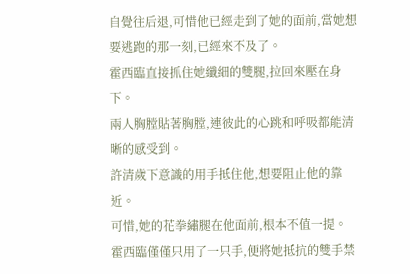自覺往后退,可惜他已經走到了她的面前,當她想要逃跑的那一刻,已經來不及了。
霍西臨直接抓住她纖細的雙腿,拉回來壓在身下。
兩人胸膛貼著胸膛,連彼此的心跳和呼吸都能清晰的感受到。
許清歲下意識的用手抵住他,想要阻止他的靠近。
可惜,她的花拳繡腿在他面前,根本不值一提。
霍西臨僅僅只用了一只手,便將她抵抗的雙手禁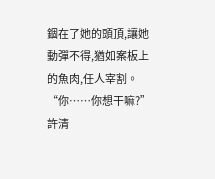錮在了她的頭頂,讓她動彈不得,猶如案板上的魚肉,任人宰割。
“你……你想干嘛?”許清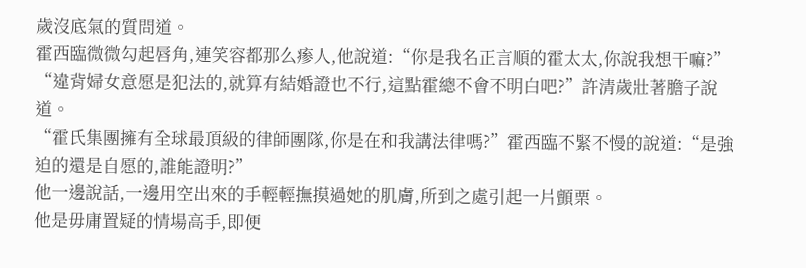歲沒底氣的質問道。
霍西臨微微勾起唇角,連笑容都那么瘆人,他說道:“你是我名正言順的霍太太,你說我想干嘛?”
“違背婦女意愿是犯法的,就算有結婚證也不行,這點霍總不會不明白吧?”許清歲壯著膽子說道。
“霍氏集團擁有全球最頂級的律師團隊,你是在和我講法律嗎?”霍西臨不緊不慢的說道:“是強迫的還是自愿的,誰能證明?”
他一邊說話,一邊用空出來的手輕輕撫摸過她的肌膚,所到之處引起一片顫栗。
他是毋庸置疑的情場高手,即便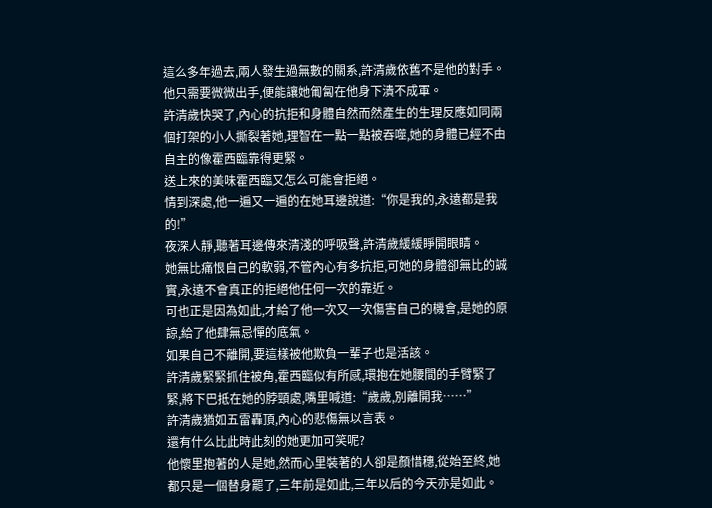這么多年過去,兩人發生過無數的關系,許清歲依舊不是他的對手。
他只需要微微出手,便能讓她匍匐在他身下潰不成軍。
許清歲快哭了,內心的抗拒和身體自然而然產生的生理反應如同兩個打架的小人撕裂著她,理智在一點一點被吞噬,她的身體已經不由自主的像霍西臨靠得更緊。
送上來的美味霍西臨又怎么可能會拒絕。
情到深處,他一遍又一遍的在她耳邊說道:“你是我的,永遠都是我的!”
夜深人靜,聽著耳邊傳來清淺的呼吸聲,許清歲緩緩睜開眼睛。
她無比痛恨自己的軟弱,不管內心有多抗拒,可她的身體卻無比的誠實,永遠不會真正的拒絕他任何一次的靠近。
可也正是因為如此,才給了他一次又一次傷害自己的機會,是她的原諒,給了他肆無忌憚的底氣。
如果自己不離開,要這樣被他欺負一輩子也是活該。
許清歲緊緊抓住被角,霍西臨似有所感,環抱在她腰間的手臂緊了緊,將下巴抵在她的脖頸處,嘴里喊道:“歲歲,別離開我……”
許清歲猶如五雷轟頂,內心的悲傷無以言表。
還有什么比此時此刻的她更加可笑呢?
他懷里抱著的人是她,然而心里裝著的人卻是顏惜穗,從始至終,她都只是一個替身罷了,三年前是如此,三年以后的今天亦是如此。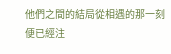他們之間的結局從相遇的那一刻便已經注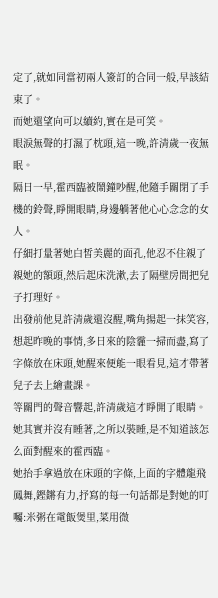定了,就如同當初兩人簽訂的合同一般,早該結束了。
而她還望向可以續約,實在是可笑。
眼淚無聲的打濕了枕頭,這一晚,許清歲一夜無眠。
隔日一早,霍西臨被鬧鐘吵醒,他隨手關閉了手機的鈴聲,睜開眼睛,身邊躺著他心心念念的女人。
仔細打量著她白皙美麗的面孔,他忍不住親了親她的額頭,然后起床洗漱,去了隔壁房間把兒子打理好。
出發前他見許清歲還沒醒,嘴角揚起一抹笑容,想起昨晚的事情,多日來的陰霾一掃而盡,寫了字條放在床頭,她醒來便能一眼看見,這才帶著兒子去上繪畫課。
等關門的聲音響起,許清歲這才睜開了眼睛。
她其實并沒有睡著,之所以裝睡,是不知道該怎么面對醒來的霍西臨。
她抬手拿過放在床頭的字條,上面的字體龍飛鳳舞,鏗鏘有力,抒寫的每一句話都是對她的叮囑:米粥在電飯煲里,菜用微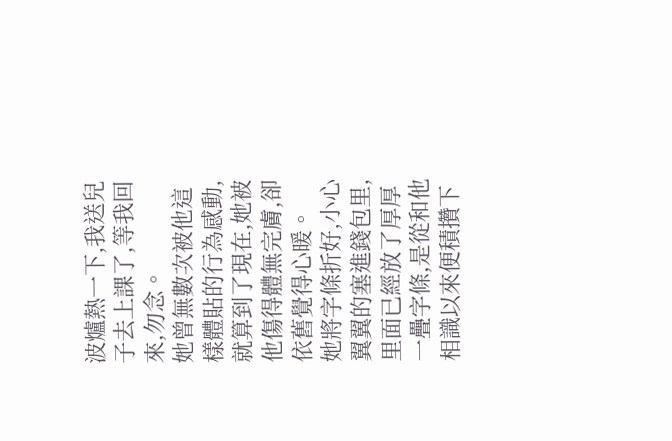波爐熱一下,我送兒子去上課了,等我回來,勿念。
她曾無數次被他這樣體貼的行為感動,就算到了現在,她被他傷得體無完膚,卻依舊覺得心暖。
她將字條折好,小心翼翼的塞進錢包里,里面已經放了厚厚一疊字條,是從和他相識以來便積攢下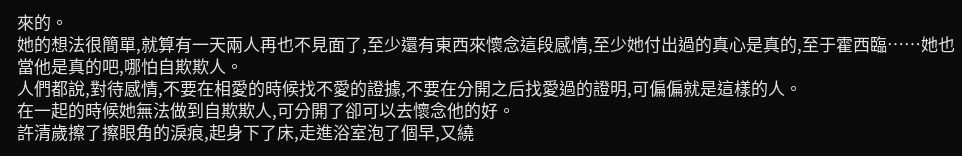來的。
她的想法很簡單,就算有一天兩人再也不見面了,至少還有東西來懷念這段感情,至少她付出過的真心是真的,至于霍西臨……她也當他是真的吧,哪怕自欺欺人。
人們都說,對待感情,不要在相愛的時候找不愛的證據,不要在分開之后找愛過的證明,可偏偏就是這樣的人。
在一起的時候她無法做到自欺欺人,可分開了卻可以去懷念他的好。
許清歲擦了擦眼角的淚痕,起身下了床,走進浴室泡了個早,又繞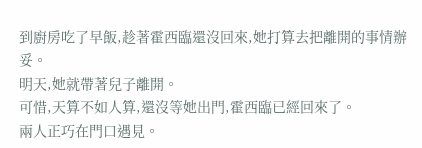到廚房吃了早飯,趁著霍西臨還沒回來,她打算去把離開的事情辦妥。
明天,她就帶著兒子離開。
可惜,天算不如人算,還沒等她出門,霍西臨已經回來了。
兩人正巧在門口遇見。